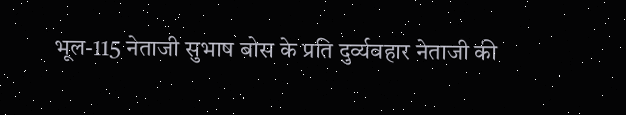भूल-115 नेताजी सुभाष बोस के प्रति दुर्व्यवहार नेताजी की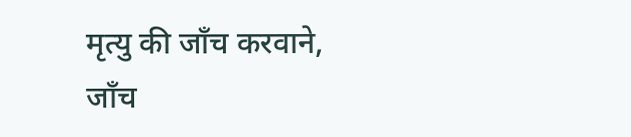मृत्यु की जाँच करवाने, जाँच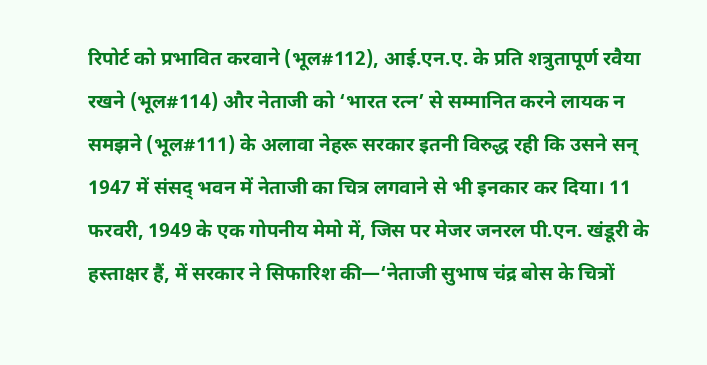रिपोर्ट को प्रभावित करवाने (भूल#112), आई.एन.ए. के प्रति शत्रुतापूर्ण रवैया रखने (भूल#114) और नेताजी को ‘भारत रत्न’ से सम्मानित करने लायक न समझने (भूल#111) के अलावा नेहरू सरकार इतनी विरुद्ध रही कि उसने सन् 1947 में संसद् भवन में नेताजी का चित्र लगवाने से भी इनकार कर दिया। 11 फरवरी, 1949 के एक गोपनीय मेमो में, जिस पर मेजर जनरल पी.एन. खंडूरी के हस्ताक्षर हैं, में सरकार ने सिफारिश की—‘नेताजी सुभाष चंद्र बोस के चित्रों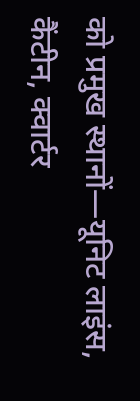को प्रमुख स्थानों—यूनिट लाइंस, कैंटीन, क्वार्टर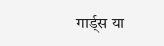गार्ड्स या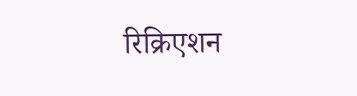रिक्रिएशन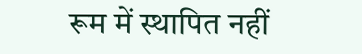रूम में स्थापित नहीं